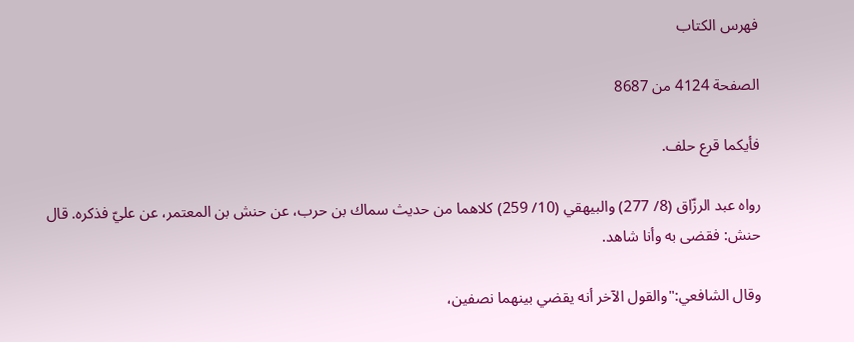فهرس الكتاب

الصفحة 4124 من 8687

فأيكما قرع حلف.

رواه عبد الرزّاق (8/ 277) والبيهقي (10/ 259) كلاهما من حديث سماك بن حرب، عن حنش بن المعتمر، عن عليّ فذكره. قال حنش: فقضى به وأنا شاهد.

وقال الشافعي:"والقول الآخر أنه يقضي بينهما نصفين،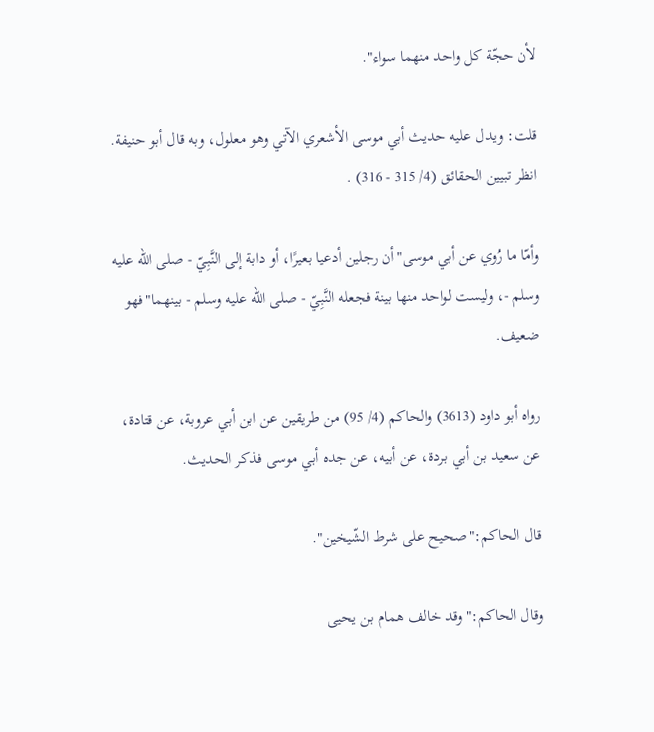لأن حجّة كل واحد منهما سواء".

قلت: ويدل عليه حديث أبي موسى الأشعري الآتي وهو معلول، وبه قال أبو حنيفة. انظر تبيين الحقائق (4/ 315 - 316) .

وأمّا ما رُوي عن أبي موسى"أن رجلين أدعيا بعيرًا، أو دابة إلى النَّبِيّ - صلى الله عليه وسلم -، وليست لواحد منها بينة فجعله النَّبِيّ - صلى الله عليه وسلم - بينهما"فهو ضعيف.

رواه أبو داود (3613) والحاكم (4/ 95) من طريقين عن ابن أبي عروبة، عن قتادة، عن سعيد بن أبي بردة، عن أبيه، عن جده أبي موسى فذكر الحديث.

قال الحاكم:"صحيح على شرط الشّيخين".

وقال الحاكم:"وقد خالف همام بن يحيى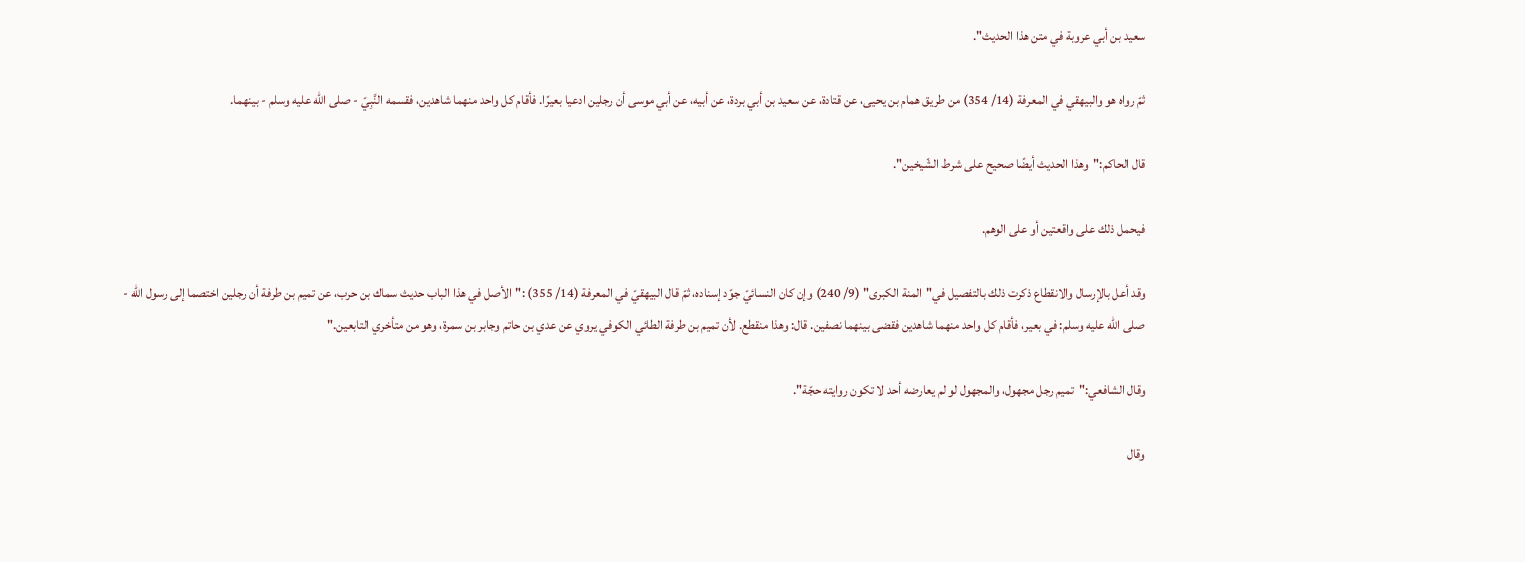سعيد بن أبي عروبة في متن هذا الحديث".

ثمّ رواه هو والبيهقي في المعرفة (14/ 354) من طريق همام بن يحيى، عن قتادة، عن سعيد بن أبي بردة، عن أبيه، عن أبي موسى أن رجلين ادعيا بعيرًا. فأقام كل واحد منهما شاهدين، فقسمه النَّبِيّ - صلى الله عليه وسلم - بينهما.

قال الحاكم:"وهذا الحديث أيضًا صحيح على شرط الشّيخين".

فيحمل ذلك على واقعتين أو على الوهم.

وقد أعل بالإرسال والانقطاع ذكرت ذلك بالتفصيل في"المنة الكبرى" (9/ 240) وإن كان النسائيّ جوّد إسناده، ثمّ قال البيهقيّ في المعرفة (14/ 355) :"الأصل في هذا الباب حديث سماك بن حرب، عن تميم بن طرفة أن رجلين اختصما إلى رسول الله - صلى الله عليه وسلم: في بعير، فأقام كل واحد منهما شاهدين فقضى بينهما نصفين. قال: وهذا منقطع. لأن تميم بن طرفة الطائي الكوفي يروي عن عدي بن حاتم وجابر بن سمرة، وهو من متأخري التابعين."

وقال الشافعي:"تميم رجل مجهول، والمجهول لو لم يعارضه أحد لا تكون روايته حجّة".

وقال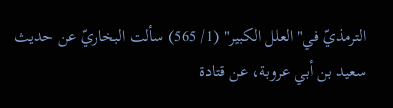الترمذيّ في"العلل الكبير" (1/ 565) سألت البخاريّ عن حديث سعيد بن أبي عروبة، عن قتادة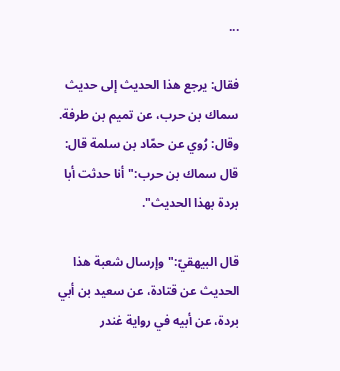...

فقال: يرجع هذا الحديث إلى حديث سماك بن حرب، عن تميم بن طرفة. وقال: رُوي عن حمّاد بن سلمة قال: قال سماك بن حرب:"أنا حدثت أبا بردة بهذا الحديث".

قال البيهقيّ:"وإرسال شعبة هذا الحديث عن قتادة، عن سعيد بن أبي بردة، عن أبيه في رواية غندر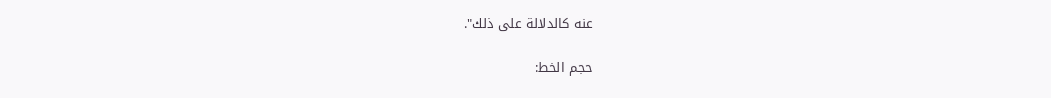عنه كالدلالة على ذلك".

حجم الخط: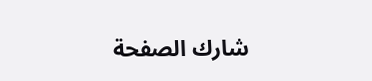شارك الصفحة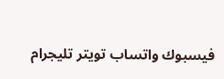فيسبوك واتساب تويتر تليجرام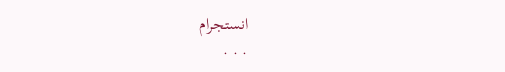انستجرام
. . .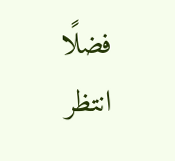فضلًا انتظر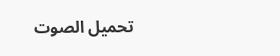تحميل الصوت